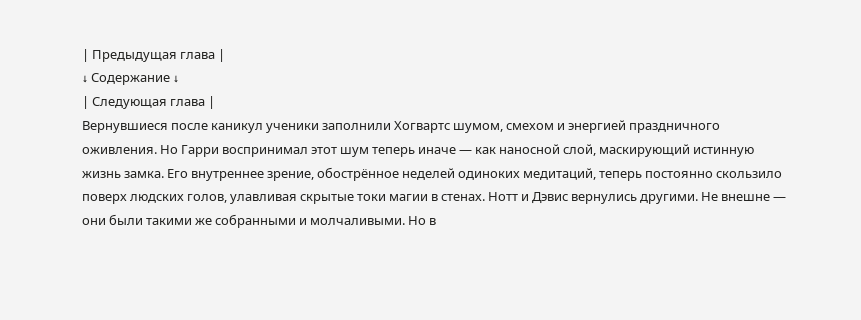| Предыдущая глава |
↓ Содержание ↓
| Следующая глава |
Вернувшиеся после каникул ученики заполнили Хогвартс шумом, смехом и энергией праздничного оживления. Но Гарри воспринимал этот шум теперь иначе — как наносной слой, маскирующий истинную жизнь замка. Его внутреннее зрение, обострённое неделей одиноких медитаций, теперь постоянно скользило поверх людских голов, улавливая скрытые токи магии в стенах. Нотт и Дэвис вернулись другими. Не внешне — они были такими же собранными и молчаливыми. Но в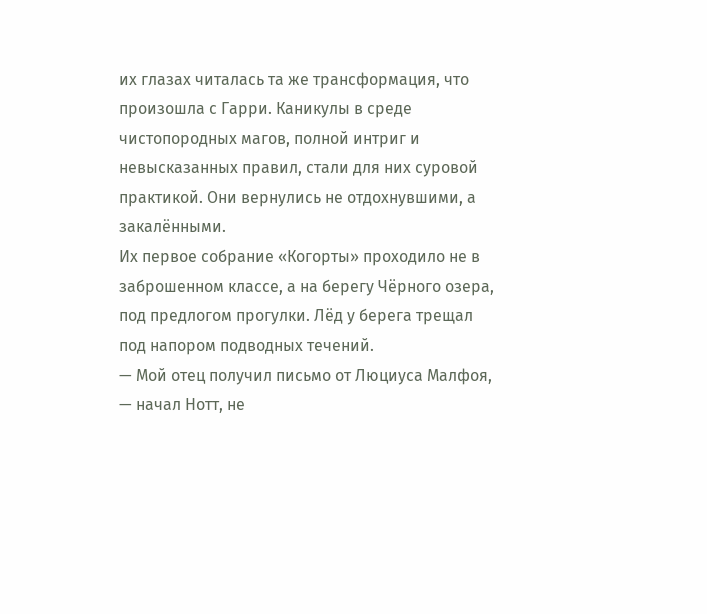их глазах читалась та же трансформация, что произошла с Гарри. Каникулы в среде чистопородных магов, полной интриг и невысказанных правил, стали для них суровой практикой. Они вернулись не отдохнувшими, а закалёнными.
Их первое собрание «Когорты» проходило не в заброшенном классе, а на берегу Чёрного озера, под предлогом прогулки. Лёд у берега трещал под напором подводных течений.
— Мой отец получил письмо от Люциуса Малфоя, — начал Нотт, не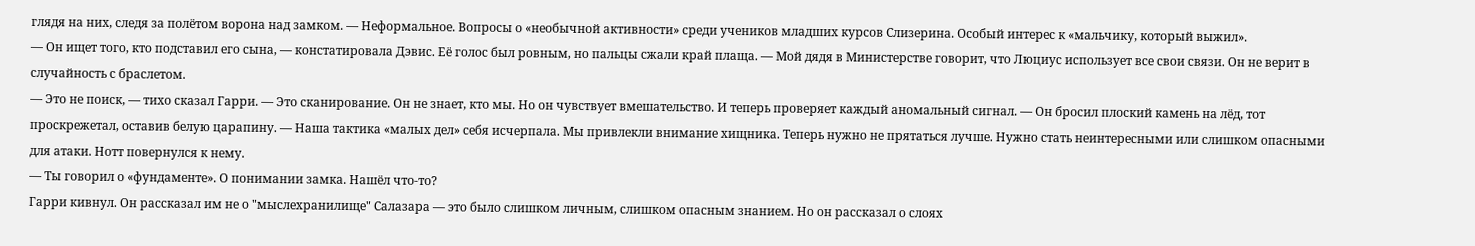глядя на них, следя за полётом ворона над замком. — Неформальное. Вопросы о «необычной активности» среди учеников младших курсов Слизерина. Особый интерес к «мальчику, который выжил».
— Он ищет того, кто подставил его сына, — констатировала Дэвис. Её голос был ровным, но пальцы сжали край плаща. — Мой дядя в Министерстве говорит, что Люциус использует все свои связи. Он не верит в случайность с браслетом.
— Это не поиск, — тихо сказал Гарри. — Это сканирование. Он не знает, кто мы. Но он чувствует вмешательство. И теперь проверяет каждый аномальный сигнал. — Он бросил плоский камень на лёд, тот проскрежетал, оставив белую царапину. — Наша тактика «малых дел» себя исчерпала. Мы привлекли внимание хищника. Теперь нужно не прятаться лучше. Нужно стать неинтересными или слишком опасными для атаки. Нотт повернулся к нему.
— Ты говорил о «фундаменте». О понимании замка. Нашёл что-то?
Гарри кивнул. Он рассказал им не о "мыслехранилище" Салазара — это было слишком личным, слишком опасным знанием. Но он рассказал о слоях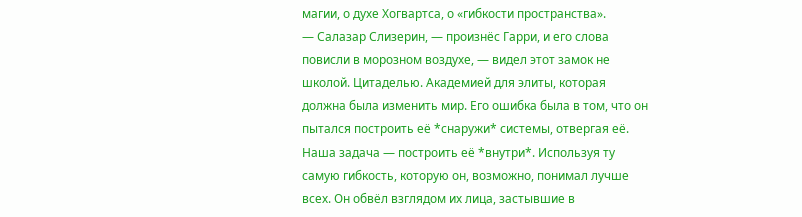магии, о духе Хогвартса, о «гибкости пространства».
— Салазар Слизерин, — произнёс Гарри, и его слова повисли в морозном воздухе, — видел этот замок не школой. Цитаделью. Академией для элиты, которая должна была изменить мир. Его ошибка была в том, что он пытался построить её *снаружи* системы, отвергая её. Наша задача — построить её *внутри*. Используя ту самую гибкость, которую он, возможно, понимал лучше всех. Он обвёл взглядом их лица, застывшие в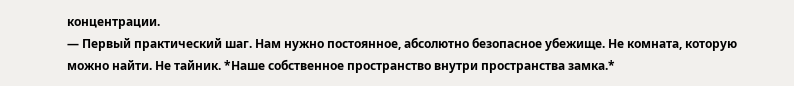концентрации.
— Первый практический шаг. Нам нужно постоянное, абсолютно безопасное убежище. Не комната, которую можно найти. Не тайник. *Наше собственное пространство внутри пространства замка.*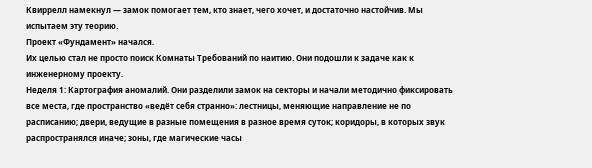Квиррелл намекнул — замок помогает тем, кто знает, чего хочет, и достаточно настойчив. Мы испытаем эту теорию.
Проект «Фундамент» начался.
Их целью стал не просто поиск Комнаты Требований по наитию. Они подошли к задаче как к инженерному проекту.
Неделя 1: Картография аномалий. Они разделили замок на секторы и начали методично фиксировать все места, где пространство «ведёт себя странно»: лестницы, меняющие направление не по расписанию; двери, ведущие в разные помещения в разное время суток; коридоры, в которых звук распространялся иначе; зоны, где магические часы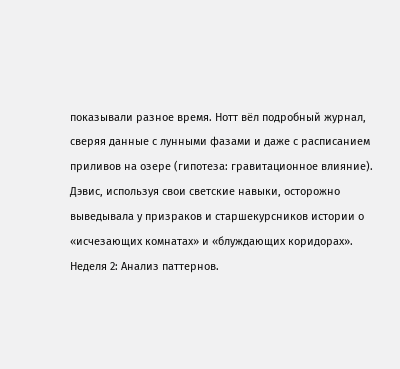показывали разное время. Нотт вёл подробный журнал, сверяя данные с лунными фазами и даже с расписанием приливов на озере (гипотеза: гравитационное влияние). Дэвис, используя свои светские навыки, осторожно выведывала у призраков и старшекурсников истории о «исчезающих комнатах» и «блуждающих коридорах».
Неделя 2: Анализ паттернов.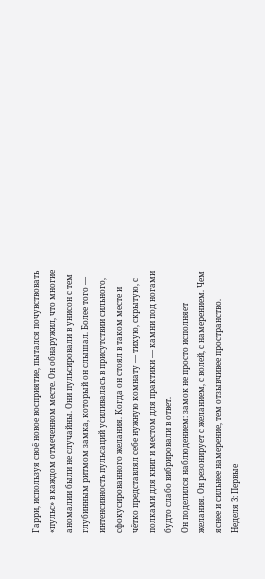Гарри, используя своё новое восприятие, пытался почувствовать «пульс» в каждом отмеченном месте. Он обнаружил, что многие аномалии были не случайны. Они пульсировали в унисон с тем глубинным ритмом замка, который он слышал. Более того — интенсивность пульсаций усиливалась в присутствии сильного, сфокусированного желания. Когда он стоял в таком месте и чётко представлял себе нужную комнату — тихую, скрытую, с полками для книг и местом для практики — камни под ногами будто слабо вибрировали в ответ.
Он поделился наблюдением: замок не просто исполняет желания. Он резонирует с желанием, с волей, с намерением. Чем яснее и сильнее намерение, тем отзывчивее пространство.
Неделя 3: Первые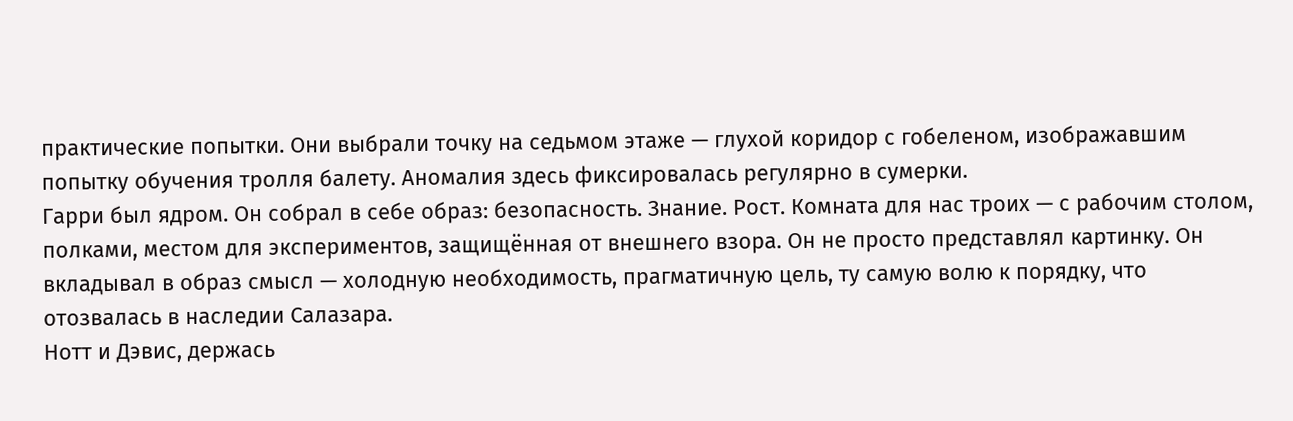практические попытки. Они выбрали точку на седьмом этаже — глухой коридор с гобеленом, изображавшим попытку обучения тролля балету. Аномалия здесь фиксировалась регулярно в сумерки.
Гарри был ядром. Он собрал в себе образ: безопасность. Знание. Рост. Комната для нас троих — с рабочим столом, полками, местом для экспериментов, защищённая от внешнего взора. Он не просто представлял картинку. Он вкладывал в образ смысл — холодную необходимость, прагматичную цель, ту самую волю к порядку, что отозвалась в наследии Салазара.
Нотт и Дэвис, держась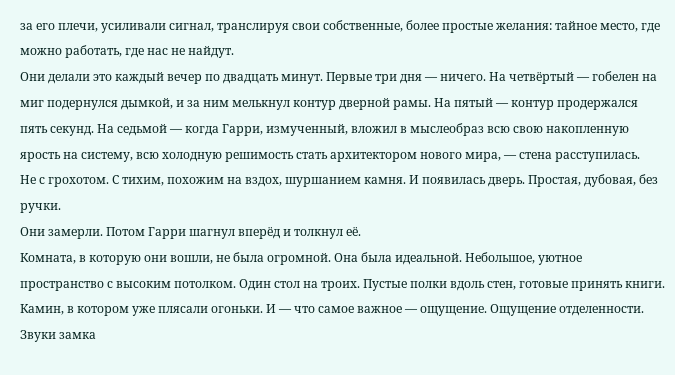за его плечи, усиливали сигнал, транслируя свои собственные, более простые желания: тайное место, где можно работать, где нас не найдут.
Они делали это каждый вечер по двадцать минут. Первые три дня — ничего. На четвёртый — гобелен на миг подернулся дымкой, и за ним мелькнул контур дверной рамы. На пятый — контур продержался пять секунд. На седьмой — когда Гарри, измученный, вложил в мыслеобраз всю свою накопленную ярость на систему, всю холодную решимость стать архитектором нового мира, — стена расступилась.
Не с грохотом. С тихим, похожим на вздох, шуршанием камня. И появилась дверь. Простая, дубовая, без ручки.
Они замерли. Потом Гарри шагнул вперёд и толкнул её.
Комната, в которую они вошли, не была огромной. Она была идеальной. Небольшое, уютное пространство с высоким потолком. Один стол на троих. Пустые полки вдоль стен, готовые принять книги. Камин, в котором уже плясали огоньки. И — что самое важное — ощущение. Ощущение отделенности. Звуки замка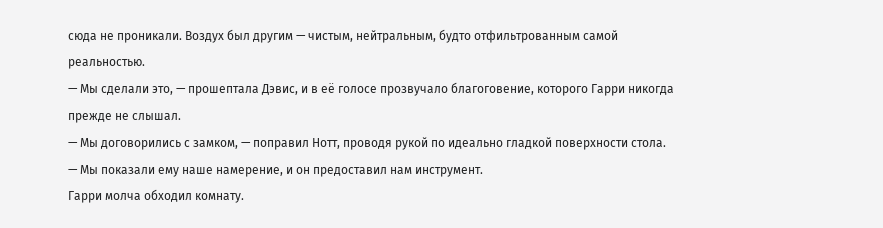сюда не проникали. Воздух был другим — чистым, нейтральным, будто отфильтрованным самой реальностью.
— Мы сделали это, — прошептала Дэвис, и в её голосе прозвучало благоговение, которого Гарри никогда прежде не слышал.
— Мы договорились с замком, — поправил Нотт, проводя рукой по идеально гладкой поверхности стола. — Мы показали ему наше намерение, и он предоставил нам инструмент.
Гарри молча обходил комнату.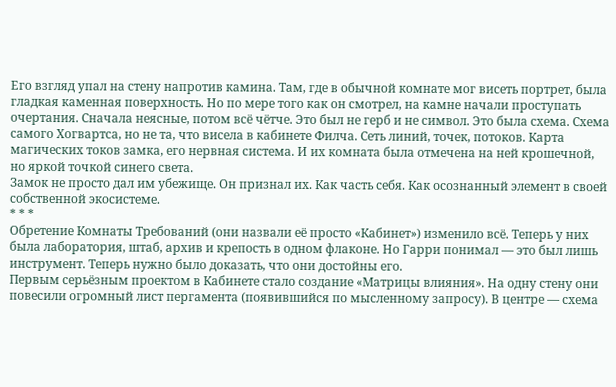Его взгляд упал на стену напротив камина. Там, где в обычной комнате мог висеть портрет, была гладкая каменная поверхность. Но по мере того как он смотрел, на камне начали проступать очертания. Сначала неясные, потом всё чётче. Это был не герб и не символ. Это была схема. Схема самого Хогвартса, но не та, что висела в кабинете Филча. Сеть линий, точек, потоков. Карта магических токов замка, его нервная система. И их комната была отмечена на ней крошечной, но яркой точкой синего света.
Замок не просто дал им убежище. Он признал их. Как часть себя. Как осознанный элемент в своей собственной экосистеме.
* * *
Обретение Комнаты Требований (они назвали её просто «Кабинет») изменило всё. Теперь у них была лаборатория, штаб, архив и крепость в одном флаконе. Но Гарри понимал — это был лишь инструмент. Теперь нужно было доказать, что они достойны его.
Первым серьёзным проектом в Кабинете стало создание «Матрицы влияния». На одну стену они повесили огромный лист пергамента (появившийся по мысленному запросу). В центре — схема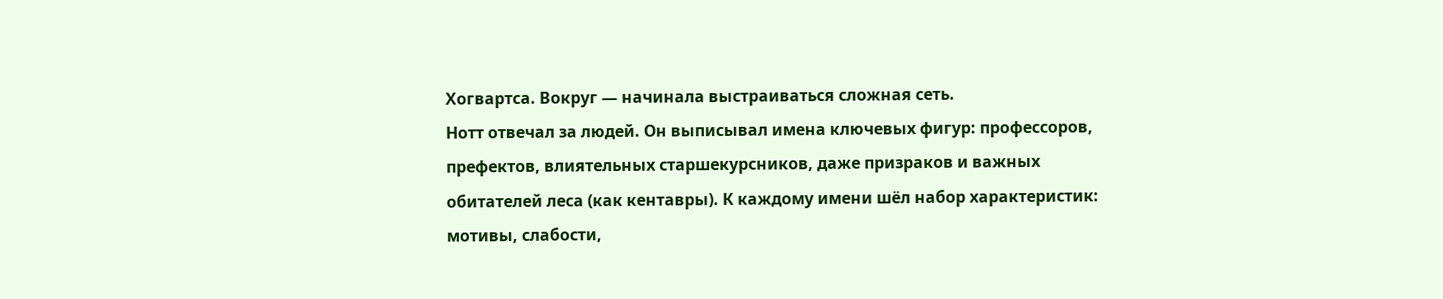Хогвартса. Вокруг — начинала выстраиваться сложная сеть.
Нотт отвечал за людей. Он выписывал имена ключевых фигур: профессоров, префектов, влиятельных старшекурсников, даже призраков и важных обитателей леса (как кентавры). К каждому имени шёл набор характеристик: мотивы, слабости,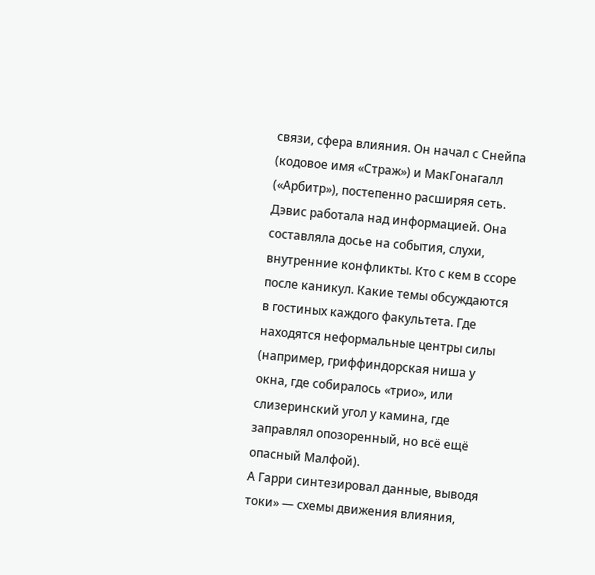связи, сфера влияния. Он начал с Снейпа (кодовое имя «Страж») и МакГонагалл («Арбитр»), постепенно расширяя сеть.
Дэвис работала над информацией. Она составляла досье на события, слухи, внутренние конфликты. Кто с кем в ссоре после каникул. Какие темы обсуждаются в гостиных каждого факультета. Где находятся неформальные центры силы (например, гриффиндорская ниша у окна, где собиралось «трио», или слизеринский угол у камина, где заправлял опозоренный, но всё ещё опасный Малфой).
А Гарри синтезировал данные, выводя токи» — схемы движения влияния,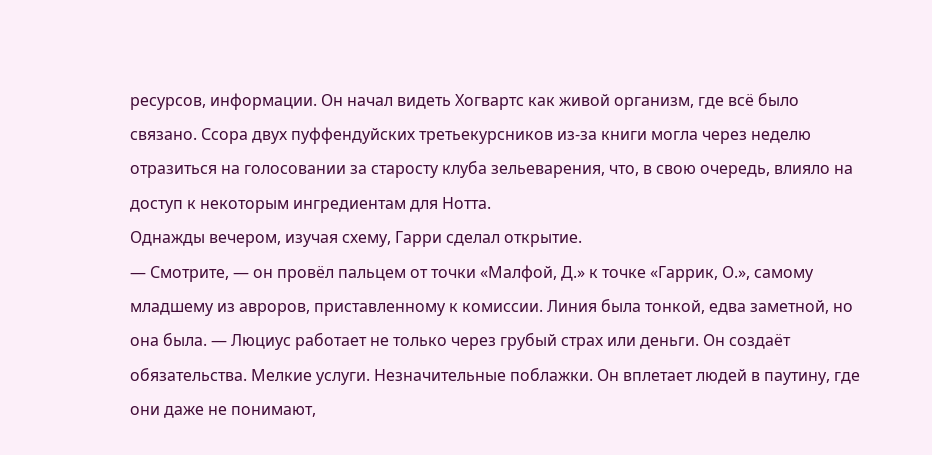ресурсов, информации. Он начал видеть Хогвартс как живой организм, где всё было связано. Ссора двух пуффендуйских третьекурсников из-за книги могла через неделю отразиться на голосовании за старосту клуба зельеварения, что, в свою очередь, влияло на доступ к некоторым ингредиентам для Нотта.
Однажды вечером, изучая схему, Гарри сделал открытие.
— Смотрите, — он провёл пальцем от точки «Малфой, Д.» к точке «Гаррик, О.», самому младшему из авроров, приставленному к комиссии. Линия была тонкой, едва заметной, но она была. — Люциус работает не только через грубый страх или деньги. Он создаёт обязательства. Мелкие услуги. Незначительные поблажки. Он вплетает людей в паутину, где они даже не понимают,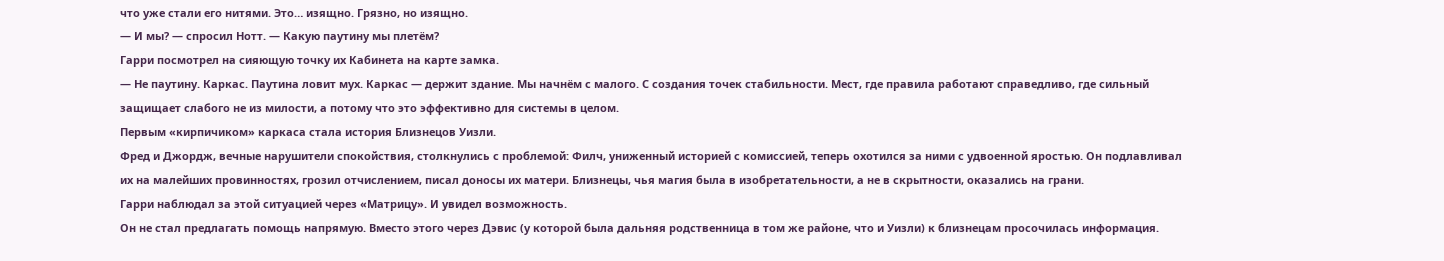что уже стали его нитями. Это… изящно. Грязно, но изящно.
— И мы? — спросил Нотт. — Какую паутину мы плетём?
Гарри посмотрел на сияющую точку их Кабинета на карте замка.
— Не паутину. Каркас. Паутина ловит мух. Каркас — держит здание. Мы начнём с малого. С создания точек стабильности. Мест, где правила работают справедливо, где сильный защищает слабого не из милости, а потому что это эффективно для системы в целом.
Первым «кирпичиком» каркаса стала история Близнецов Уизли.
Фред и Джордж, вечные нарушители спокойствия, столкнулись с проблемой: Филч, униженный историей с комиссией, теперь охотился за ними с удвоенной яростью. Он подлавливал их на малейших провинностях, грозил отчислением, писал доносы их матери. Близнецы, чья магия была в изобретательности, а не в скрытности, оказались на грани.
Гарри наблюдал за этой ситуацией через «Матрицу». И увидел возможность.
Он не стал предлагать помощь напрямую. Вместо этого через Дэвис (у которой была дальняя родственница в том же районе, что и Уизли) к близнецам просочилась информация.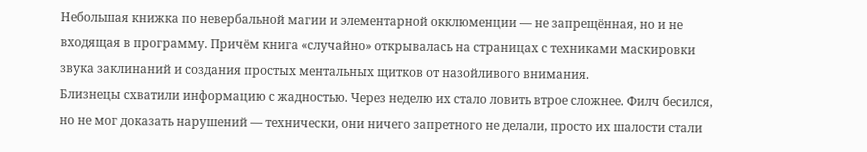Небольшая книжка по невербальной магии и элементарной окклюменции — не запрещённая, но и не входящая в программу. Причём книга «случайно» открывалась на страницах с техниками маскировки звука заклинаний и создания простых ментальных щитков от назойливого внимания.
Близнецы схватили информацию с жадностью. Через неделю их стало ловить втрое сложнее. Филч бесился, но не мог доказать нарушений — технически, они ничего запретного не делали, просто их шалости стали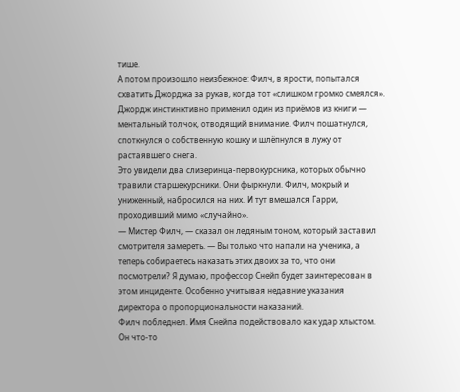тише.
А потом произошло неизбежное: Филч, в ярости, попытался схватить Джорджа за рукав, когда тот «слишком громко смеялся». Джордж инстинктивно применил один из приёмов из книги — ментальный толчок, отводящий внимание. Филч пошатнулся, споткнулся о собственную кошку и шлёпнулся в лужу от растаявшего снега.
Это увидели два слизеринца-первокурсника, которых обычно травили старшекурсники. Они фыркнули. Филч, мокрый и униженный, набросился на них. И тут вмешался Гарри, проходивший мимо «случайно».
— Мистер Филч, — сказал он ледяным тоном, который заставил смотрителя замереть. — Вы только что напали на ученика, а теперь собираетесь наказать этих двоих за то, что они посмотрели? Я думаю, профессор Снейп будет заинтересован в этом инциденте. Особенно учитывая недавние указания директора о пропорциональности наказаний.
Филч побледнел. Имя Снейпа подействовало как удар хлыстом. Он что-то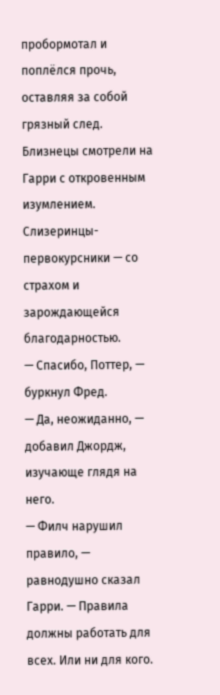пробормотал и поплёлся прочь, оставляя за собой грязный след.
Близнецы смотрели на Гарри с откровенным изумлением. Слизеринцы-первокурсники — со страхом и зарождающейся благодарностью.
— Спасибо, Поттер, — буркнул Фред.
— Да, неожиданно, — добавил Джордж, изучающе глядя на него.
— Филч нарушил правило, — равнодушно сказал Гарри. — Правила должны работать для всех. Или ни для кого.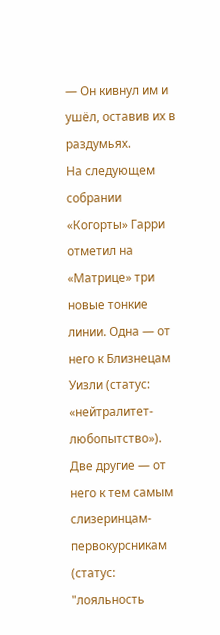— Он кивнул им и ушёл, оставив их в раздумьях.
На следующем собрании «Когорты» Гарри отметил на «Матрице» три новые тонкие линии. Одна — от него к Близнецам Уизли (статус: «нейтралитет-любопытство»). Две другие — от него к тем самым слизеринцам-первокурсникам (статус: "лояльность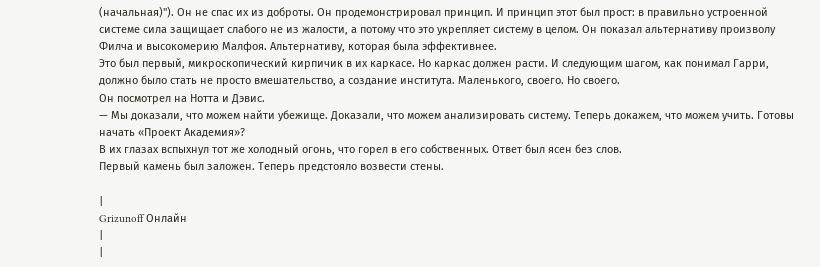(начальная)"). Он не спас их из доброты. Он продемонстрировал принцип. И принцип этот был прост: в правильно устроенной системе сила защищает слабого не из жалости, а потому что это укрепляет систему в целом. Он показал альтернативу произволу Филча и высокомерию Малфоя. Альтернативу, которая была эффективнее.
Это был первый, микроскопический кирпичик в их каркасе. Но каркас должен расти. И следующим шагом, как понимал Гарри, должно было стать не просто вмешательство, а создание института. Маленького, своего. Но своего.
Он посмотрел на Нотта и Дэвис.
— Мы доказали, что можем найти убежище. Доказали, что можем анализировать систему. Теперь докажем, что можем учить. Готовы начать «Проект Академия»?
В их глазах вспыхнул тот же холодный огонь, что горел в его собственных. Ответ был ясен без слов.
Первый камень был заложен. Теперь предстояло возвести стены.

|
Grizunoff Онлайн
|
|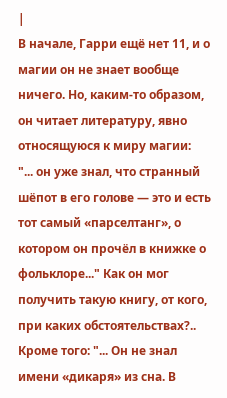|
В начале, Гарри ещё нет 11, и о магии он не знает вообще ничего. Но, каким-то образом, он читает литературу, явно относящуюся к миру магии:
"... он уже знал, что странный шёпот в его голове — это и есть тот самый «парселтанг», о котором он прочёл в книжке о фольклоре..." Как он мог получить такую книгу, от кого, при каких обстоятельствах?.. Кроме того: "... Он не знал имени «дикаря» из сна. В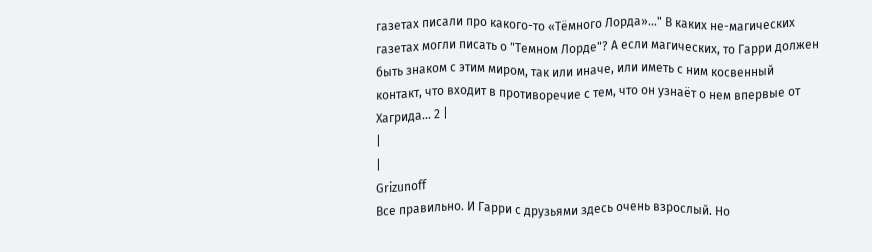газетах писали про какого-то «Тёмного Лорда»..." В каких не-магических газетах могли писать о "Темном Лорде"? А если магических, то Гарри должен быть знаком с этим миром, так или иначе, или иметь с ним косвенный контакт, что входит в противоречие с тем, что он узнаёт о нем впервые от Хагрида... 2 |
|
|
Grizunoff
Все правильно. И Гарри с друзьями здесь очень взрослый. Но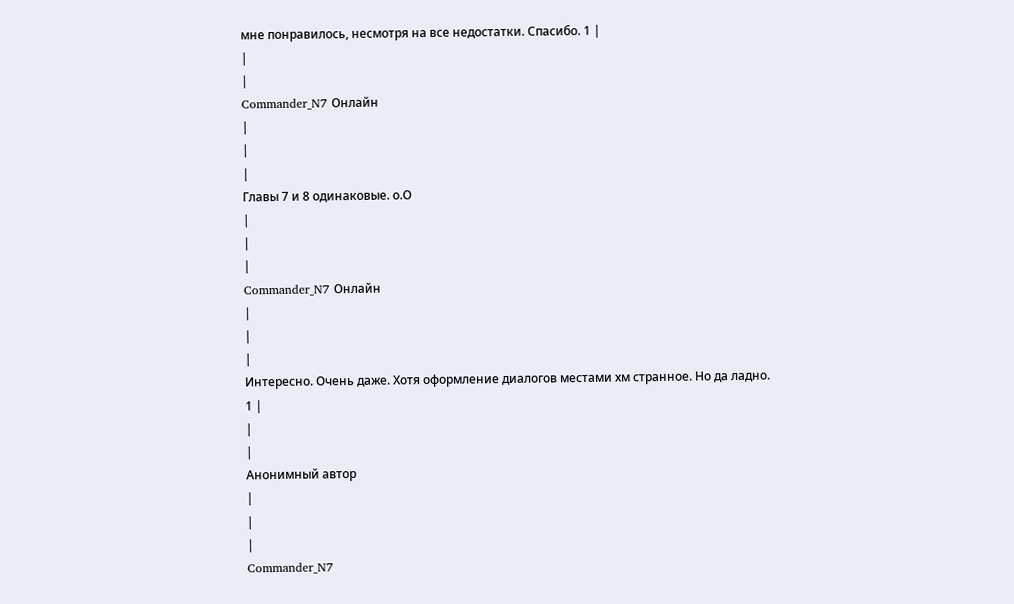мне понравилось, несмотря на все недостатки. Спасибо. 1 |
|
|
Commander_N7 Онлайн
|
|
|
Главы 7 и 8 одинаковые. о.О
|
|
|
Commander_N7 Онлайн
|
|
|
Интересно. Очень даже. Хотя оформление диалогов местами хм странное. Но да ладно.
1 |
|
|
Анонимный автор
|
|
|
Commander_N7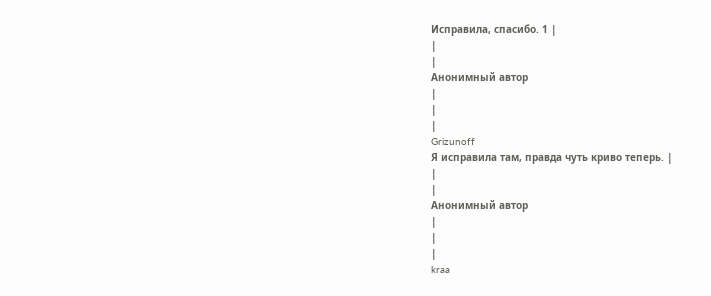Исправила, спасибо. 1 |
|
|
Анонимный автор
|
|
|
Grizunoff
Я исправила там, правда чуть криво теперь. |
|
|
Анонимный автор
|
|
|
kraa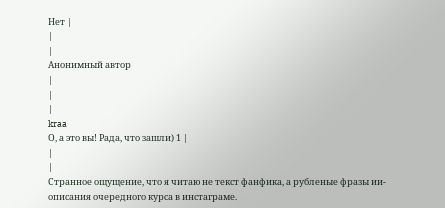Нет |
|
|
Анонимный автор
|
|
|
kraa
О, а это вы! Рада, что зашли) 1 |
|
|
Странное ощущение, что я читаю не текст фанфика, а рубленые фразы ии-описания очередного курса в инстаграме.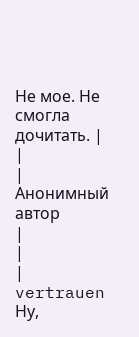Не мое. Не смогла дочитать. |
|
|
Анонимный автор
|
|
|
vertrauen
Ну,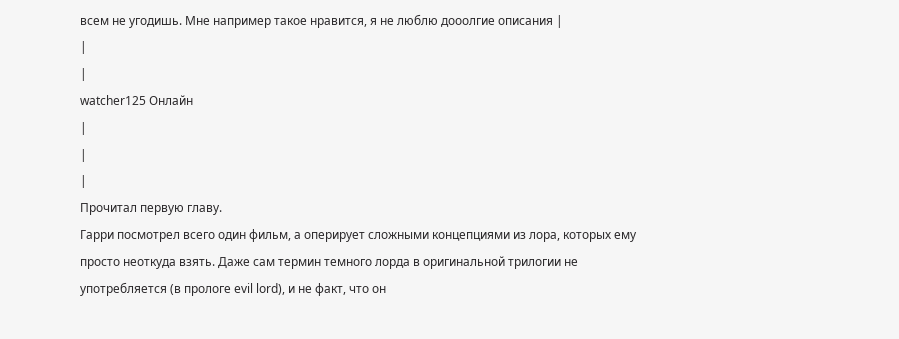всем не угодишь. Мне например такое нравится, я не люблю дооолгие описания |
|
|
watcher125 Онлайн
|
|
|
Прочитал первую главу.
Гарри посмотрел всего один фильм, а оперирует сложными концепциями из лора, которых ему просто неоткуда взять. Даже сам термин темного лорда в оригинальной трилогии не употребляется (в прологе evil lord), и не факт, что он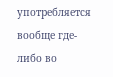употребляется вообще где-либо во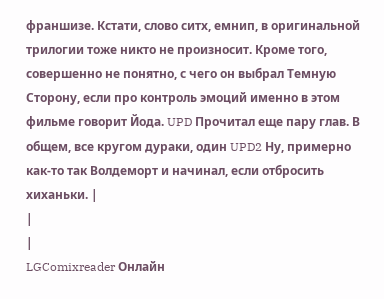франшизе. Кстати, слово ситх, емнип, в оригинальной трилогии тоже никто не произносит. Кроме того, совершенно не понятно, с чего он выбрал Темную Сторону, если про контроль эмоций именно в этом фильме говорит Йода. UPD Прочитал еще пару глав. В общем, все кругом дураки, один UPD2 Ну, примерно как-то так Волдеморт и начинал, если отбросить хиханьки. |
|
|
LGComixreader Онлайн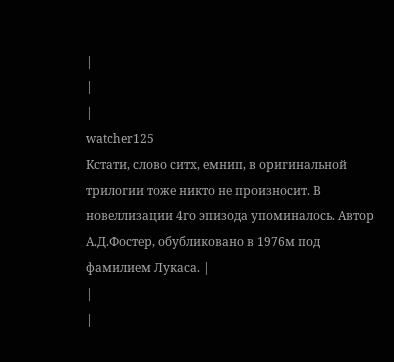|
|
|
watcher125
Кстати, слово ситх, емнип, в оригинальной трилогии тоже никто не произносит. В новеллизации 4го эпизода упоминалось. Автор А.Д.Фостер, обубликовано в 1976м под фамилием Лукаса. |
|
|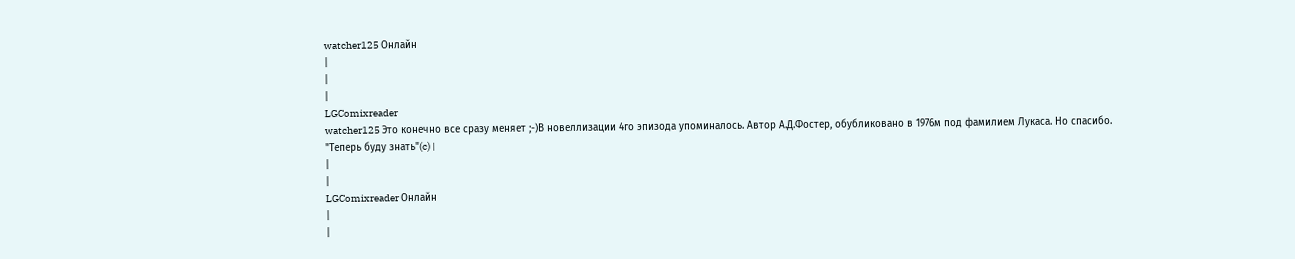watcher125 Онлайн
|
|
|
LGComixreader
watcher125 Это конечно все сразу меняет ;-)В новеллизации 4го эпизода упоминалось. Автор А.Д.Фостер, обубликовано в 1976м под фамилием Лукаса. Но спасибо. "Теперь буду знать"(c) |
|
|
LGComixreader Онлайн
|
|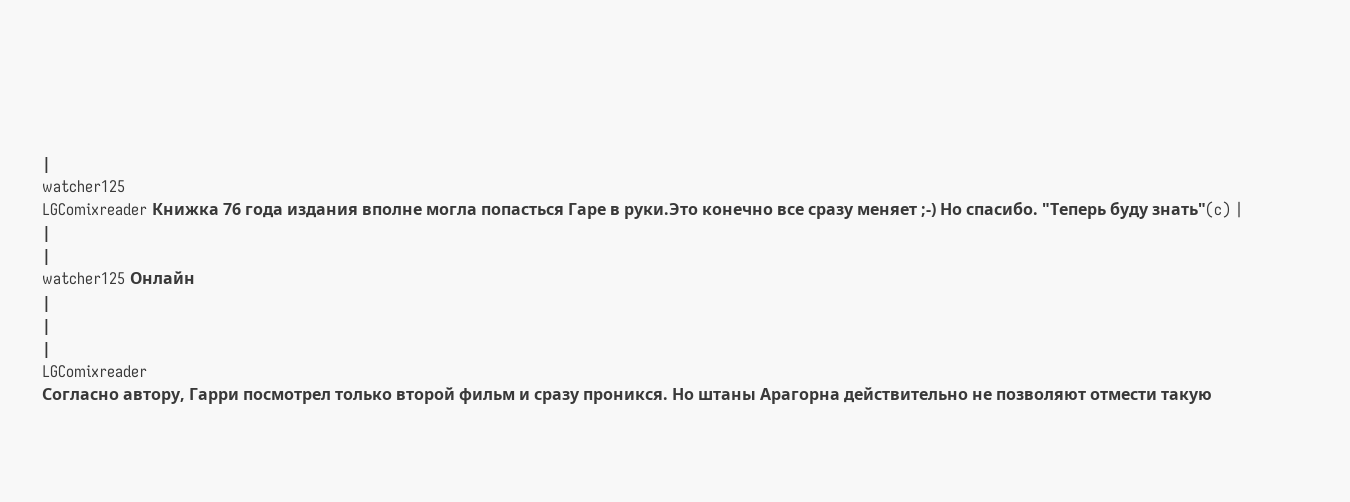|
watcher125
LGComixreader Книжка 76 года издания вполне могла попасться Гаре в руки.Это конечно все сразу меняет ;-) Но спасибо. "Теперь буду знать"(c) |
|
|
watcher125 Онлайн
|
|
|
LGComixreader
Согласно автору, Гарри посмотрел только второй фильм и сразу проникся. Но штаны Арагорна действительно не позволяют отмести такую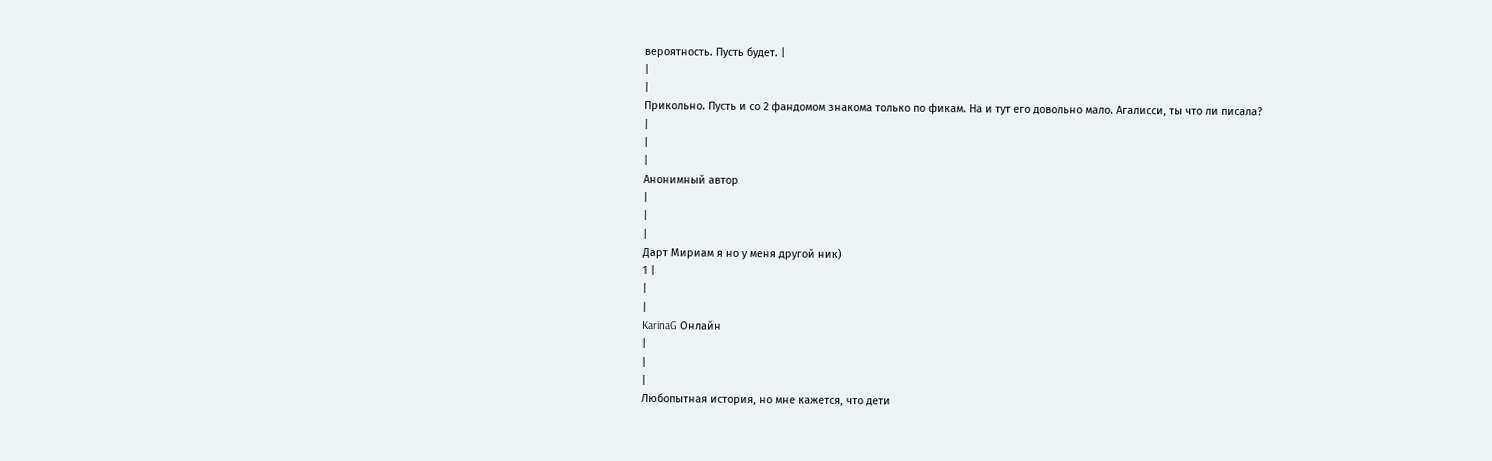вероятность. Пусть будет. |
|
|
Прикольно. Пусть и со 2 фандомом знакома только по фикам. На и тут его довольно мало. Агалисси, ты что ли писала?
|
|
|
Анонимный автор
|
|
|
Дарт Мириам я но у меня другой ник)
1 |
|
|
KarinaG Онлайн
|
|
|
Любопытная история, но мне кажется, что дети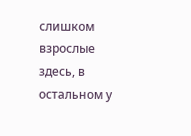слишком взрослые здесь, в остальном у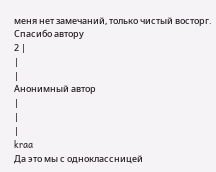меня нет замечаний, только чистый восторг. Спасибо автору
2 |
|
|
Анонимный автор
|
|
|
kraa
Да это мы с одноклассницей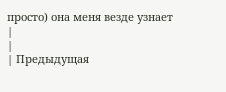просто) она меня везде узнает |
|
| Предыдущая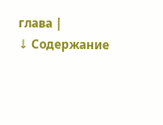глава |
↓ Содержание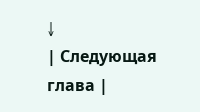↓
| Следующая глава |